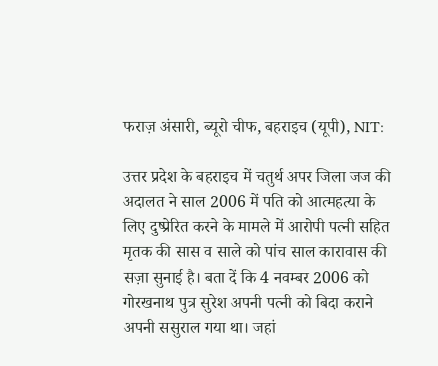फराज़ अंसारी, ब्यूरो चीफ, बहराइच (यूपी), NIT:

उत्तर प्रदेश के बहराइच में चतुर्थ अपर जिला जज की अदालत ने साल 2006 में पति को आत्महत्या के लिए दुष्प्रेरित करने के मामले में आरोपी पत्नी सहित मृतक की सास व साले को पांच साल कारावास की सज़ा सुनाई है। बता दें कि 4 नवम्बर 2006 को गोरखनाथ पुत्र सुरेश अपनी पत्नी को बिदा कराने अपनी ससुराल गया था। जहां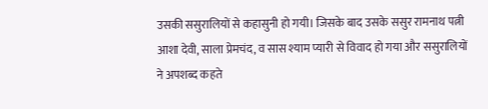उसकी ससुरालियों से कहासुनी हो गयी। जिसके बाद उसके ससुर रामनाथ पत्नी आशा देवी, साला प्रेमचंद, व सास श्याम प्यारी से विवाद हो गया और ससुरालियों ने अपशब्द कहते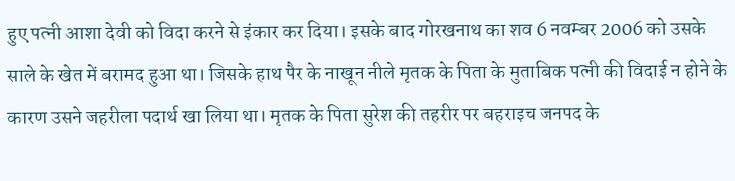हुए पत्नी आशा देवी को विदा करने से इंकार कर दिया। इसके बाद गोरखनाथ का शव 6 नवम्बर 2006 को उसके साले के खेत में बरामद हुआ था। जिसके हाथ पैर के नाखून नीले मृतक के पिता के मुताबिक पत्नी की विदाई न होने के कारण उसने जहरीला पदार्थ खा लिया था। मृतक के पिता सुरेश की तहरीर पर बहराइच जनपद के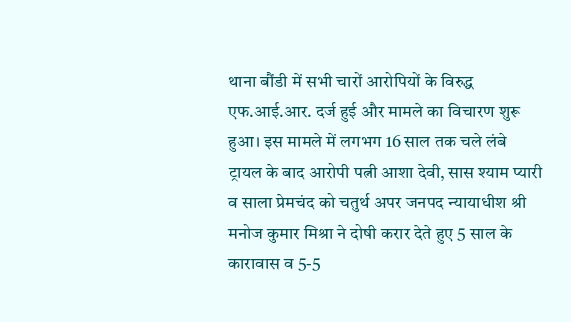थाना बौंडी में सभी चारों आरोपियों के विरुद्ध एफ.आई.आर. दर्ज हुई और मामले का विचारण शुरू हुआ। इस मामले में लगभग 16 साल तक चले लंबे ट्रायल के बाद आरोपी पत्नी आशा देवी, सास श्याम प्यारी व साला प्रेमचंद को चतुर्थ अपर जनपद न्यायाधीश श्री मनोज कुमार मिश्रा ने दोषी करार देते हुए 5 साल के कारावास व 5-5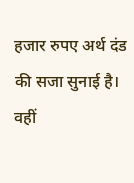हजार रुपए अर्थ दंड की सजा सुनाई है। वहीं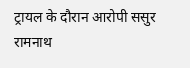ट्रायल के दौरान आरोपी ससुर रामनाथ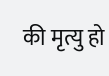की मृत्यु हो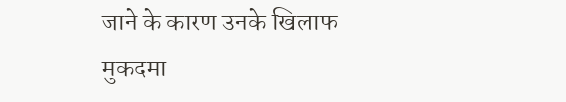जाने के कारण उनके खिलाफ मुकदमा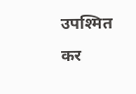उपश्मित कर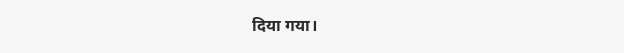दिया गया।